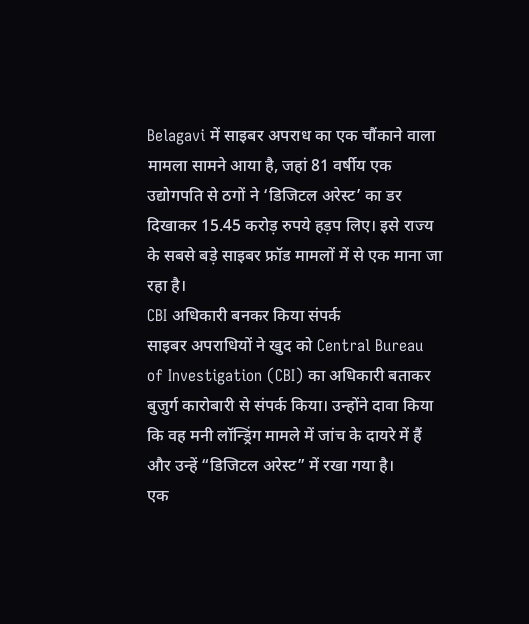Belagavi में साइबर अपराध का एक चौंकाने वाला मामला सामने आया है, जहां 81 वर्षीय एक उद्योगपति से ठगों ने ‘डिजिटल अरेस्ट’ का डर दिखाकर 15.45 करोड़ रुपये हड़प लिए। इसे राज्य के सबसे बड़े साइबर फ्रॉड मामलों में से एक माना जा रहा है।
CBI अधिकारी बनकर किया संपर्क
साइबर अपराधियों ने खुद को Central Bureau of Investigation (CBI) का अधिकारी बताकर बुजुर्ग कारोबारी से संपर्क किया। उन्होंने दावा किया कि वह मनी लॉन्ड्रिंग मामले में जांच के दायरे में हैं और उन्हें “डिजिटल अरेस्ट” में रखा गया है।
एक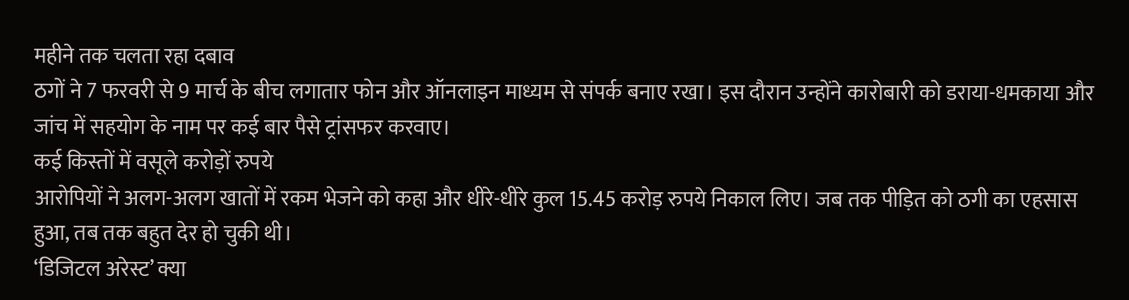महीने तक चलता रहा दबाव
ठगों ने 7 फरवरी से 9 मार्च के बीच लगातार फोन और ऑनलाइन माध्यम से संपर्क बनाए रखा। इस दौरान उन्होंने कारोबारी को डराया-धमकाया और जांच में सहयोग के नाम पर कई बार पैसे ट्रांसफर करवाए।
कई किस्तों में वसूले करोड़ों रुपये
आरोपियों ने अलग-अलग खातों में रकम भेजने को कहा और धीरे-धीरे कुल 15.45 करोड़ रुपये निकाल लिए। जब तक पीड़ित को ठगी का एहसास हुआ, तब तक बहुत देर हो चुकी थी।
‘डिजिटल अरेस्ट’ क्या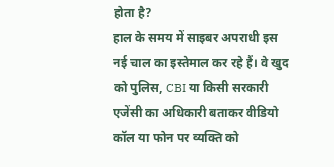होता है?
हाल के समय में साइबर अपराधी इस नई चाल का इस्तेमाल कर रहे हैं। वे खुद को पुलिस, CBI या किसी सरकारी एजेंसी का अधिकारी बताकर वीडियो कॉल या फोन पर व्यक्ति को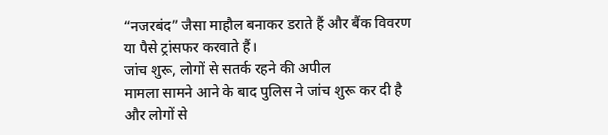“नजरबंद” जैसा माहौल बनाकर डराते हैं और बैंक विवरण या पैसे ट्रांसफर करवाते हैं।
जांच शुरू, लोगों से सतर्क रहने की अपील
मामला सामने आने के बाद पुलिस ने जांच शुरू कर दी है और लोगों से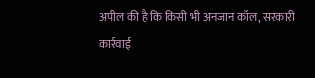अपील की है कि किसी भी अनजान कॉल, सरकारी कार्रवाई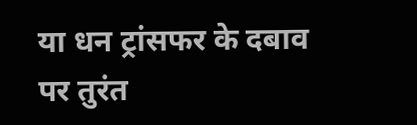या धन ट्रांसफर के दबाव पर तुरंत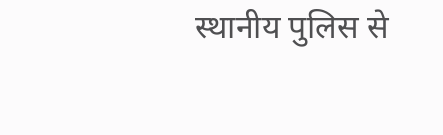स्थानीय पुलिस से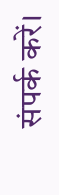संपर्क करें।